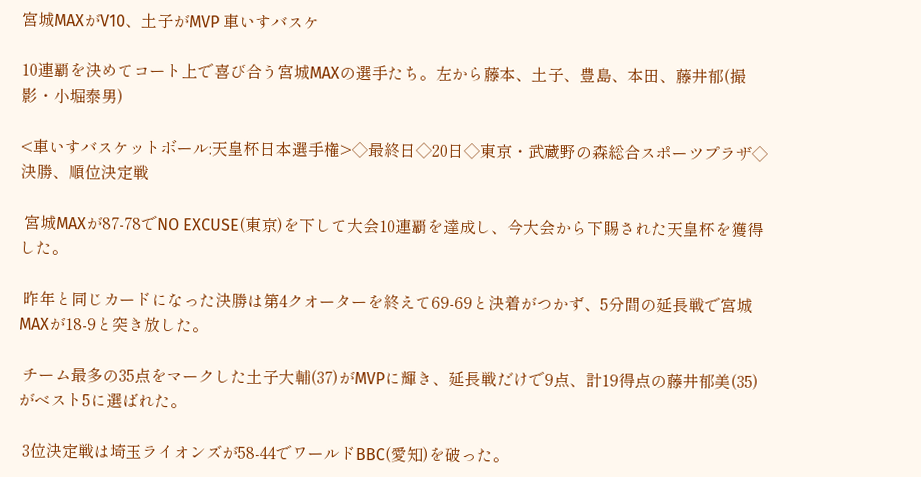宮城MAXがV10、土子がMVP 車いすバスケ

10連覇を決めてコート上で喜び合う宮城MAXの選手たち。左から藤本、土子、豊島、本田、藤井郁(撮影・小堀泰男)

<車いすバスケットボール:天皇杯日本選手権>◇最終日◇20日◇東京・武蔵野の森総合スポーツプラザ◇決勝、順位決定戦

 宮城MAXが87-78でNO EXCUSE(東京)を下して大会10連覇を達成し、今大会から下賜された天皇杯を獲得した。

 昨年と同じカードになった決勝は第4クオーターを終えて69-69と決着がつかず、5分間の延長戦で宮城MAXが18-9と突き放した。

 チーム最多の35点をマークした土子大輔(37)がMVPに輝き、延長戦だけで9点、計19得点の藤井郁美(35)がベスト5に選ばれた。

 3位決定戦は埼玉ライオンズが58-44でワールドBBC(愛知)を破った。